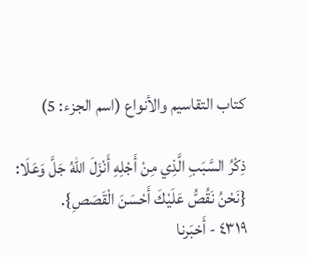كتاب التقاسيم والأنواع (اسم الجزء: 5)

ذِكْرُ السَّبَبِ الَّذِي مِنْ أَجْلِهِ أَنْزَلَ اللهُ جَلَّ وَعَلَا: {نَحْنُ نَقُصُّ عَلَيْكَ أَحْسَنَ الْقَصَصِ}.
٤٣١٩ - أَخبَرنا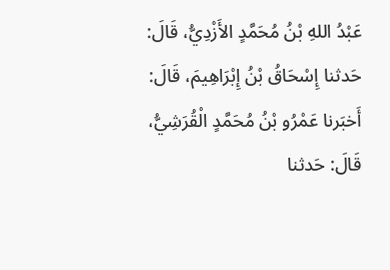عَبْدُ اللهِ بْنُ مُحَمَّدٍ الأَزْدِيُّ، قَالَ: حَدثنا إِسْحَاقُ بْنُ إِبْرَاهِيمَ، قَالَ: أَخبَرنا عَمْرُو بْنُ مُحَمَّدٍ الْقُرَشِيُّ، قَالَ: حَدثنا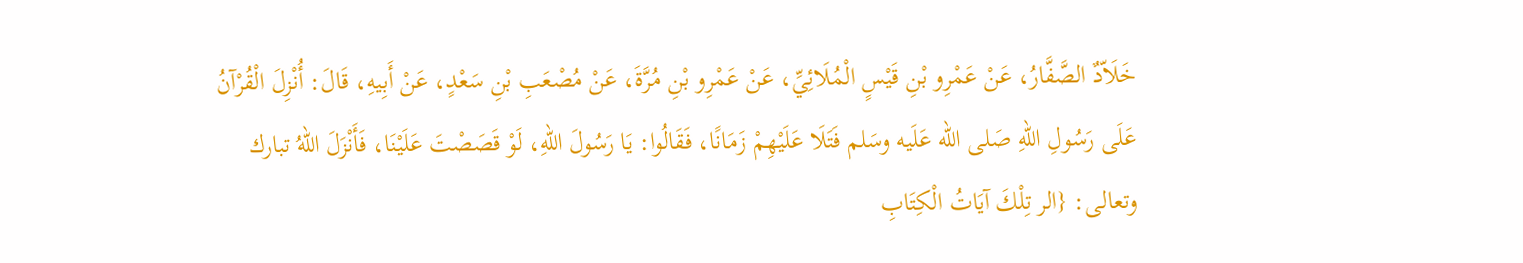خَلَاّدٌ الصَّفَّارُ، عَنْ عَمْرِو بْنِ قَيْسٍ الْمُلَائِيِّ، عَنْ عَمْرِو بْنِ مُرَّةَ، عَنْ مُصْعَبِ بْنِ سَعْدٍ، عَنْ أَبِيهِ، قَالَ: أُنْزِلَ الْقُرْآنُ عَلَى رَسُولِ اللهِ صَلى الله عَلَيه وسَلم فَتَلَا عَلَيْهِمْ زَمَانًا، فَقَالُوا: يَا رَسُولَ اللهِ، لَوْ قَصَصْتَ عَلَيْنَا، فَأَنْزَلَ اللهُ تبارك وتعالى: {الر تِلْكَ آيَاتُ الْكِتَابِ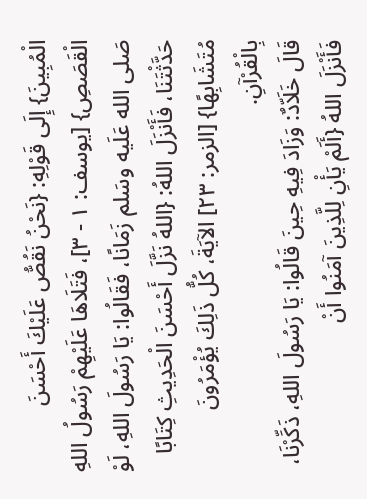الْمُبِينَ} إِلَى قَوْلِهِ: {نَحْنُ نَقُصُّ عَلَيْكَ أَحْسَنَ الْقَصَصِ} [يوسف: ١ - ٣]، فَتَلَاهَا عَلَيْهِمْ رَسُولُ اللهِ صَلى الله عَلَيه وسَلم زَمَانًا، فَقَالُوا: يَا رَسُولَ اللهِ، لَوْ حَدَّثْتَنَا، فَأَنْزَلَ اللهُ: {اللهُ نَزَّلَ أَحْسَنَ الْحَدِيثِ كِتَابًا مُتَشَابِهًا} [الزمر: ٢٣] الآيَةَ، كُلُّ ذَلِكَ يُؤْمَرُونَ بِالْقُرْآنِ.
قَالَ خَلَاّدٌ: وَزَادَ فِيهِ حِينَ قَالُوا: يَا رَسُولَ اللهِ، ذَكِّرْنَا، فَأَنْزَلَ اللهُ {أَلَمْ يَأْنِ لِلَّذِينَ آمَنُوا أَنْ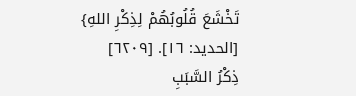تَخْشَعَ قُلُوبُهُمْ لِذِكْرِ اللهِ} [الحديد: ١٦]. [٦٢٠٩]
ذِكْرُ السَّبَبِ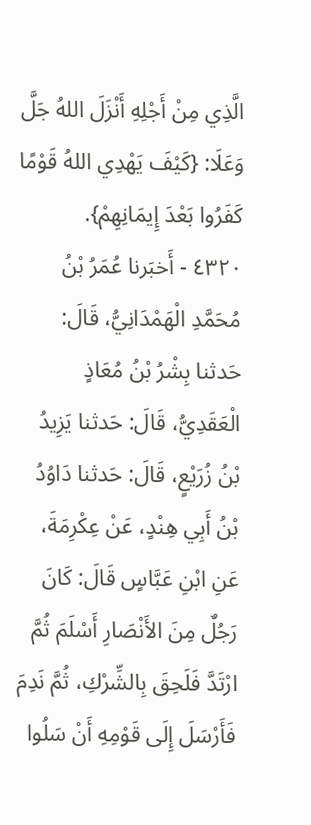الَّذِي مِنْ أَجْلِهِ أَنْزَلَ اللهُ جَلَّ وَعَلَا: {كَيْفَ يَهْدِي اللهُ قَوْمًا كَفَرُوا بَعْدَ إِيمَانِهِمْ}.
٤٣٢٠ - أَخبَرنا عُمَرُ بْنُ مُحَمَّدِ الْهَمْدَانِيُّ، قَالَ: حَدثنا بِشْرُ بْنُ مُعَاذٍ الْعَقَدِيُّ، قَالَ: حَدثنا يَزِيدُ بْنُ زُرَيْعٍ، قَالَ: حَدثنا دَاوُدُ بْنُ أَبِي هِنْدٍ، عَنْ عِكْرِمَةَ، عَنِ ابْنِ عَبَّاسٍ قَالَ: كَانَ رَجُلٌ مِنَ الأَنْصَارِ أَسْلَمَ ثُمَّ ارْتَدَّ فَلَحِقَ بِالشِّرْكِ، ثُمَّ نَدِمَ فَأَرْسَلَ إِلَى قَوْمِهِ أَنْ سَلُوا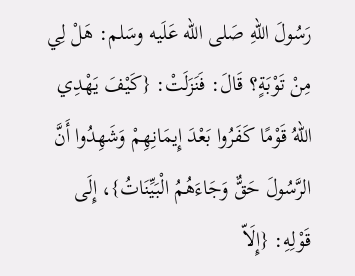رَسُولَ اللهِ صَلى الله عَلَيه وسَلم: هَلْ لِي مِنْ تَوْبَةٍ؟ قَالَ: فَنَزَلَتْ: {كَيْفَ يَهْدِي اللهُ قَوْمًا كَفَرُوا بَعْدَ إِيمَانِهِمْ وَشَهِدُوا أَنَّ الرَّسُولَ حَقٌّ وَجَاءَهُمُ الْبَيِّنَاتُ}، إِلَى قَوْلِهِ: {إِلَاّ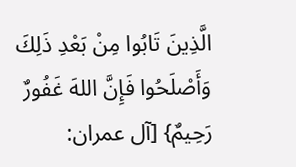الَّذِينَ تَابُوا مِنْ بَعْدِ ذَلِكَ وَأَصْلَحُوا فَإِنَّ اللهَ غَفُورٌ رَحِيمٌ} [آل عمران: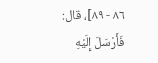٨٦ - ٨٩]، قال: فَأَرْسَلَ إِلَيْهِ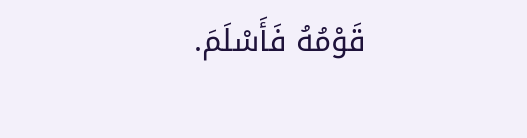قَوْمُهُ فَأَسْلَمَ.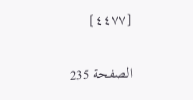[٤٤٧٧]

الصفحة 235